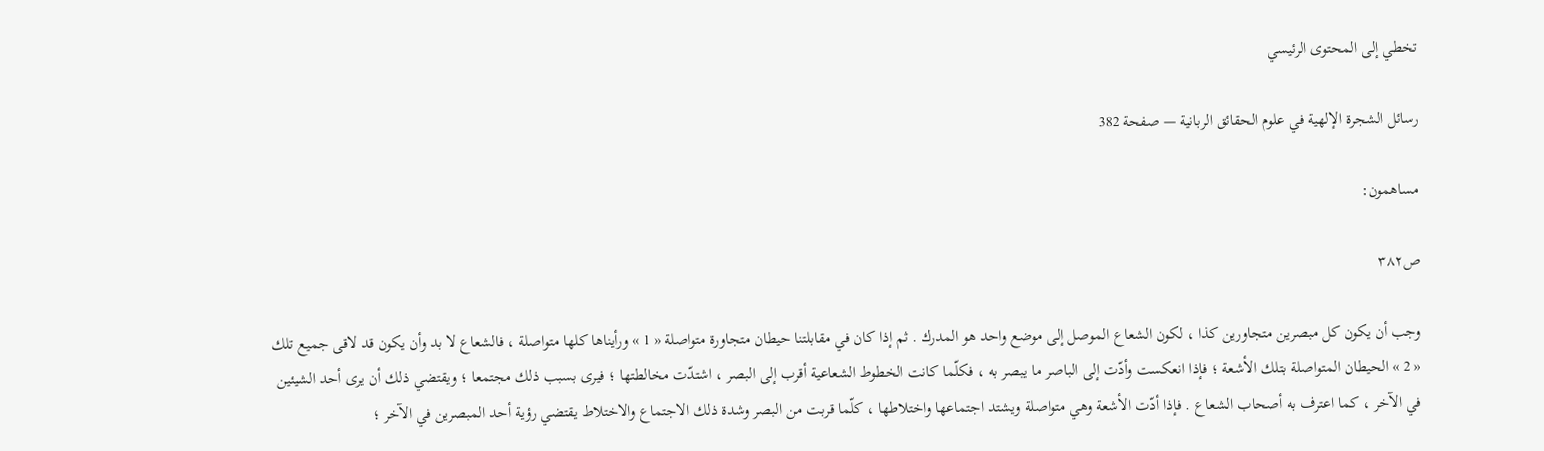تخطي إلى المحتوى الرئيسي

رسائل الشجرة الإلهية في علوم الحقائق الربانية — صفحة 382

مساهمون:

ص٣٨٢

وجب أن يكون كل مبصرين متجاورين كذا ، لكون الشعاع الموصل إلى موضع واحد هو المدرك . ثم إذا كان في مقابلتنا حيطان متجاورة متواصلة « 1 » ورأيناها كلها متواصلة ، فالشعاع لا بد وأن يكون قد لاقى جميع تلك « 2 » الحيطان المتواصلة بتلك الأشعة ؛ فإذا انعكست وأدّت إلى الباصر ما يبصر به ، فكلّما كانت الخطوط الشعاعية أقرب إلى البصر ، اشتدّت مخالطتها ؛ فيرى بسبب ذلك مجتمعا ؛ ويقتضي ذلك أن يرى أحد الشيئين في الآخر ، كما اعترف به أصحاب الشعاع . فإذا أدّت الأشعة وهي متواصلة ويشتد اجتماعها واختلاطها ، كلّما قربت من البصر وشدة ذلك الاجتماع والاختلاط يقتضي رؤية أحد المبصرين في الآخر ؛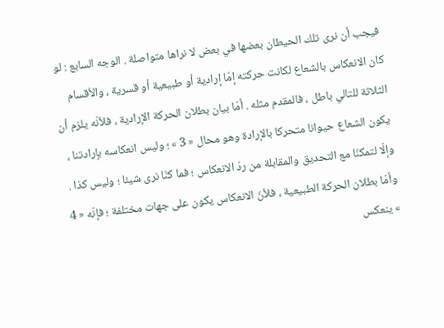فيجب أن نرى تلك الحيطان بعضها في بعض لا نراها متواصلة . الوجه السابع : لو كان الانعكاس بالشعاع لكانت حركته إمّا إرادية أو طبيعية أو قسرية ، والأقسام الثلاثة للتالي باطل ، فالمقدم مثله . أمّا بيان بطلان الحركة الإرادية ، فلأنّه يلزم أن يكون الشعاع حيوانا متحركا بالإرادة وهو محال « 3 » ؛ وليس انعكاسه بإرادتنا ، وإلّا لتمكنّا مع التحديق والمقابلة من ردّ الانعكاس ؛ فما كنّا نرى شيئا ؛ وليس كذا . وأمّا بطلان الحركة الطبيعية ، فلأنّ الانعكاس يكون على جهات مختلفة ؛ فإنّه « 4 » ينعكس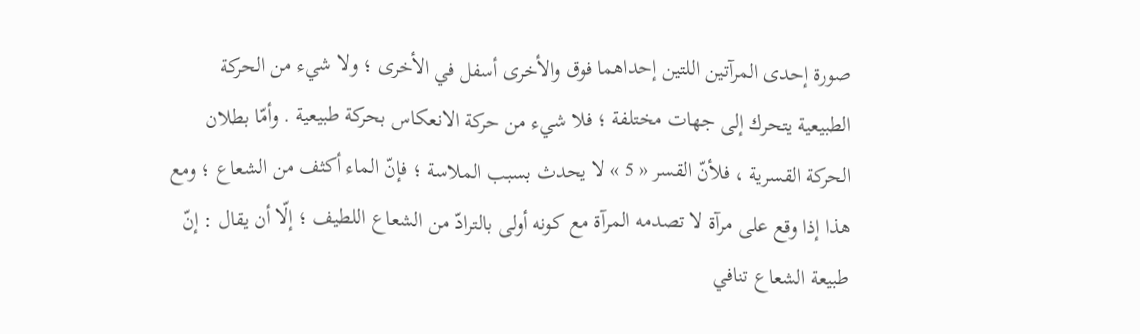صورة إحدى المرآتين اللتين إحداهما فوق والأخرى أسفل في الأخرى ؛ ولا شيء من الحركة الطبيعية يتحرك إلى جهات مختلفة ؛ فلا شيء من حركة الانعكاس بحركة طبيعية . وأمّا بطلان الحركة القسرية ، فلأنّ القسر « 5 » لا يحدث بسبب الملاسة ؛ فإنّ الماء أكثف من الشعاع ؛ ومع هذا إذا وقع على مرآة لا تصدمه المرآة مع كونه أولى بالترادّ من الشعاع اللطيف ؛ إلّا أن يقال : إنّ طبيعة الشعاع تنافي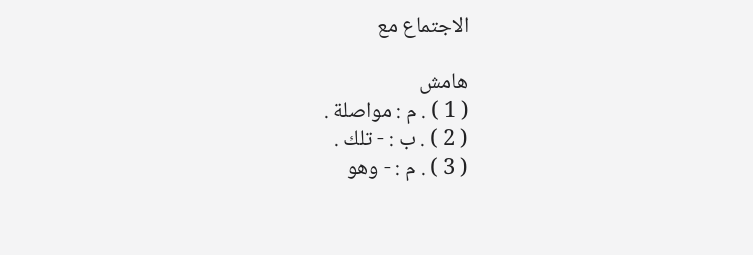الاجتماع مع

هامش
( 1 ) . م : مواصلة .
( 2 ) . ب : - تلك .
( 3 ) . م : - وهو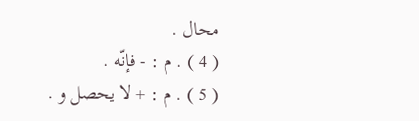محال .
( 4 ) . م : - فإنّه .
( 5 ) . م : + لا يحصل و .